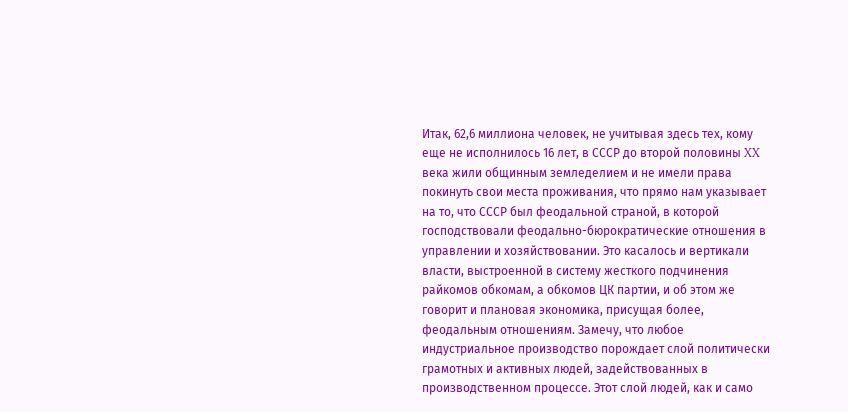Итак, 62,6 миллиона человек, не учитывая здесь тех, кому еще не исполнилось 16 лет, в СССР до второй половины XX века жили общинным земледелием и не имели права покинуть свои места проживания, что прямо нам указывает на то, что СССР был феодальной страной, в которой господствовали феодально-бюрократические отношения в управлении и хозяйствовании. Это касалось и вертикали власти, выстроенной в систему жесткого подчинения райкомов обкомам, а обкомов ЦК партии, и об этом же говорит и плановая экономика, присущая более, феодальным отношениям. Замечу, что любое индустриальное производство порождает слой политически грамотных и активных людей, задействованных в производственном процессе. Этот слой людей, как и само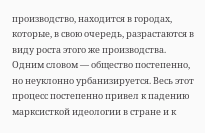производство, находится в городах, которые, в свою очередь, разрастаются в виду роста этого же производства. Одним словом — общество постепенно, но неуклонно урбанизируется. Весь этот процесс постепенно привел к падению марксисткой идеологии в стране и к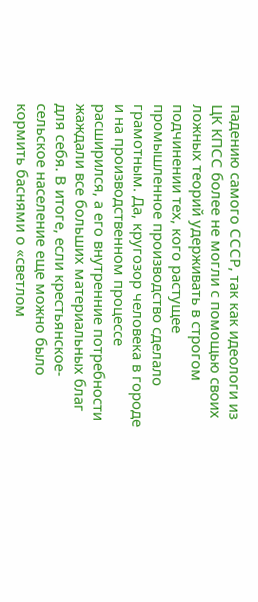падению самого СССР, так как идеологи из ЦК КПСС более не могли с помощью своих ложных теорий удерживать в строгом подчинении тех, кого растущее промышленное производство сделало грамотным. Да, кругозор человека в городе и на производственном процессе расширился, а его внутренние потребности жаждали все больших материальных благ для себя. В итоге, если крестьянское-сельское население еще можно было кормить баснями о «светлом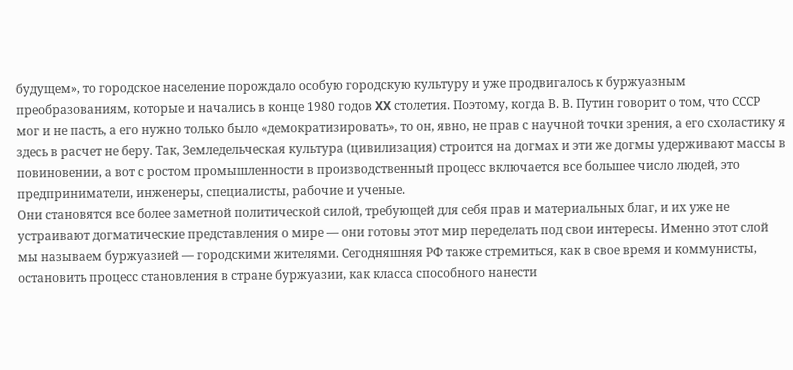будущем», то городское население порождало особую городскую культуру и уже продвигалось к буржуазным преобразованиям, которые и начались в конце 1980 годов XX столетия. Поэтому, когда В. В. Путин говорит о том, что СССР мог и не пасть, а его нужно только было «демократизировать», то он, явно, не прав с научной точки зрения, а его схоластику я здесь в расчет не беру. Так, Земледельческая культура (цивилизация) строится на догмах и эти же догмы удерживают массы в повиновении, а вот с ростом промышленности в производственный процесс включается все большее число людей, это предприниматели, инженеры, специалисты, рабочие и ученые.
Они становятся все более заметной политической силой, требующей для себя прав и материальных благ, и их уже не устраивают догматические представления о мире — они готовы этот мир переделать под свои интересы. Именно этот слой мы называем буржуазией — городскими жителями. Сегодняшняя РФ также стремиться, как в свое время и коммунисты, остановить процесс становления в стране буржуазии, как класса способного нанести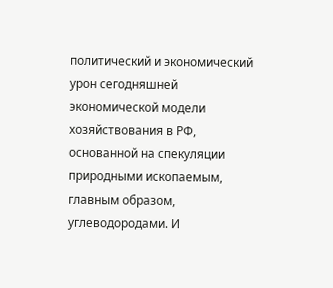политический и экономический урон сегодняшней экономической модели хозяйствования в РФ, основанной на спекуляции природными ископаемым, главным образом, углеводородами. И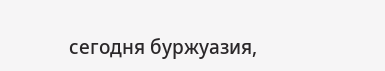сегодня буржуазия,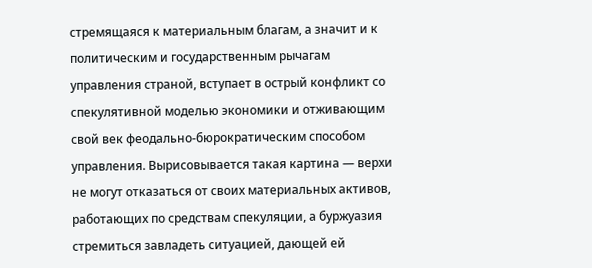стремящаяся к материальным благам, а значит и к политическим и государственным рычагам управления страной, вступает в острый конфликт со спекулятивной моделью экономики и отживающим свой век феодально-бюрократическим способом управления. Вырисовывается такая картина — верхи не могут отказаться от своих материальных активов, работающих по средствам спекуляции, а буржуазия стремиться завладеть ситуацией, дающей ей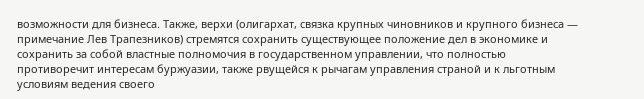возможности для бизнеса. Также, верхи (олигархат, связка крупных чиновников и крупного бизнеса — примечание Лев Трапезников) стремятся сохранить существующее положение дел в экономике и сохранить за собой властные полномочия в государственном управлении, что полностью противоречит интересам буржуазии, также рвущейся к рычагам управления страной и к льготным условиям ведения своего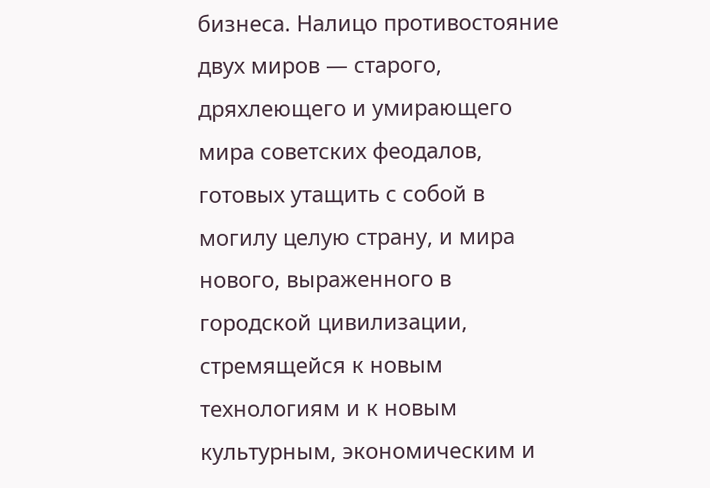бизнеса. Налицо противостояние двух миров — старого, дряхлеющего и умирающего мира советских феодалов, готовых утащить с собой в могилу целую страну, и мира нового, выраженного в городской цивилизации, стремящейся к новым технологиям и к новым культурным, экономическим и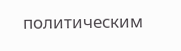политическим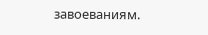завоеваниям.